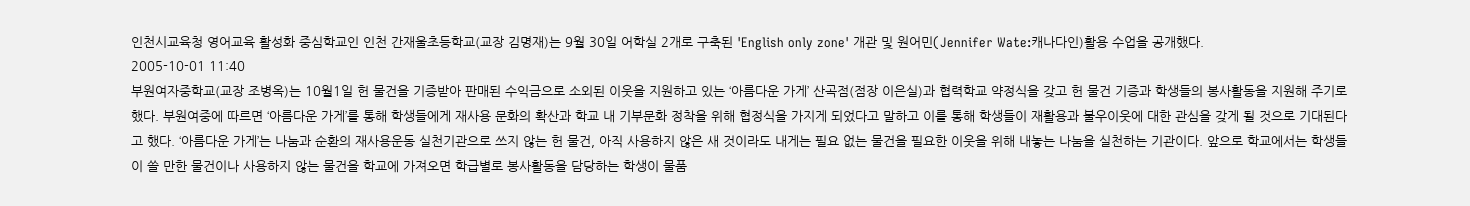인천시교육청 영어교육 활성화 중심학교인 인천 간재울초등학교(교장 김명재)는 9월 30일 어학실 2개로 구축된 'English only zone' 개관 및 원어민(Jennifer Wate:캐나다인)활용 수업을 공개했다.
2005-10-01 11:40
부원여자중학교(교장 조병옥)는 10월1일 헌 물건을 기증받아 판매된 수익금으로 소외된 이웃을 지원하고 있는 ‘아름다운 가게’ 산곡점(점장 이은실)과 협력학교 약정식을 갖고 헌 물건 기증과 학생들의 봉사활동을 지원해 주기로 했다. 부원여중에 따르면 ‘아름다운 가게’를 통해 학생들에게 재사용 문화의 확산과 학교 내 기부문화 정착을 위해 협정식을 가지게 되었다고 말하고 이를 통해 학생들이 재활용과 불우이웃에 대한 관심을 갖게 될 것으로 기대된다고 했다. ‘아름다운 가게’는 나눔과 순환의 재사용운동 실천기관으로 쓰지 않는 헌 물건, 아직 사용하지 않은 새 것이라도 내게는 필요 없는 물건을 필요한 이웃을 위해 내놓는 나눔을 실천하는 기관이다. 앞으로 학교에서는 학생들이 쓸 만한 물건이나 사용하지 않는 물건을 학교에 가져오면 학급별로 봉사활동을 담당하는 학생이 물품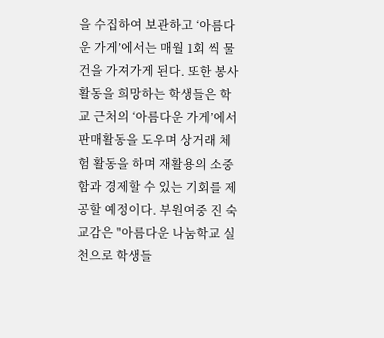을 수집하여 보관하고 ‘아름다운 가게’에서는 매월 1회 씩 물건을 가져가게 된다. 또한 봉사활동을 희망하는 학생들은 학교 근처의 ‘아름다운 가게’에서 판매활동을 도우며 상거래 체험 활동을 하며 재활용의 소중함과 경제할 수 있는 기회를 제공할 예정이다. 부원여중 진 숙 교감은 "아름다운 나눔학교 실천으로 학생들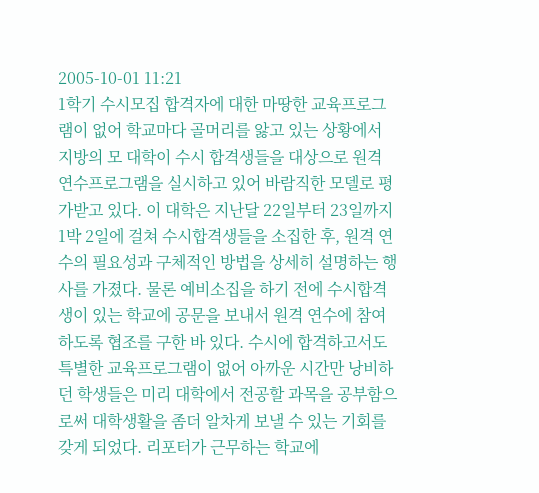2005-10-01 11:21
1학기 수시모집 합격자에 대한 마땅한 교육프로그램이 없어 학교마다 골머리를 앓고 있는 상황에서 지방의 모 대학이 수시 합격생들을 대상으로 원격 연수프로그램을 실시하고 있어 바람직한 모델로 평가받고 있다. 이 대학은 지난달 22일부터 23일까지 1박 2일에 걸쳐 수시합격생들을 소집한 후, 원격 연수의 필요성과 구체적인 방법을 상세히 설명하는 행사를 가졌다. 물론 예비소집을 하기 전에 수시합격생이 있는 학교에 공문을 보내서 원격 연수에 참여하도록 협조를 구한 바 있다. 수시에 합격하고서도 특별한 교육프로그램이 없어 아까운 시간만 낭비하던 학생들은 미리 대학에서 전공할 과목을 공부함으로써 대학생활을 좀더 알차게 보낼 수 있는 기회를 갖게 되었다. 리포터가 근무하는 학교에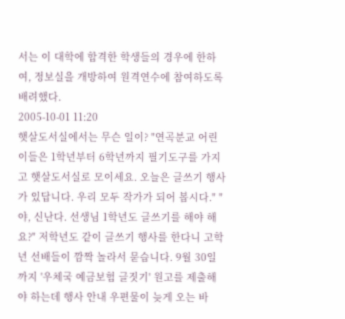서는 이 대학에 합격한 학생들의 경우에 한하여, 정보실을 개방하여 원격연수에 참여하도록 배려했다.
2005-10-01 11:20
햇살도서실에서는 무슨 일이? "연곡분교 어린이들은 1학년부터 6학년까지 필기도구를 가지고 햇살도서실로 모이세요. 오늘은 글쓰기 행사가 있답니다. 우리 모두 작가가 되어 봅시다." "야, 신난다. 선생님 1학년도 글쓰기를 해야 해요?" 저학년도 같이 글쓰기 행사를 한다니 고학년 선배들이 깜짝 놀라서 묻습니다. 9월 30일까지 '우체국 예금보험 글짓기' 원고를 제출해야 하는데 행사 안내 우편물이 늦게 오는 바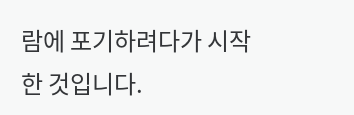람에 포기하려다가 시작한 것입니다.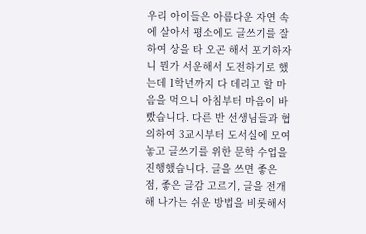우리 아이들은 아름다운 자연 속에 살아서 평소에도 글쓰기를 잘 하여 상을 타 오곤 해서 포기하자니 뭔가 서운해서 도전하기로 했는데 1학년까지 다 데리고 할 마음을 먹으니 아침부터 마음이 바빴습니다. 다른 반 선생님들과 협의하여 3교시부터 도서실에 모여 놓고 글쓰기를 위한 문학 수업을 진행했습니다. 글을 쓰면 좋은 점, 좋은 글감 고르기, 글을 전개해 나가는 쉬운 방법을 비롯해서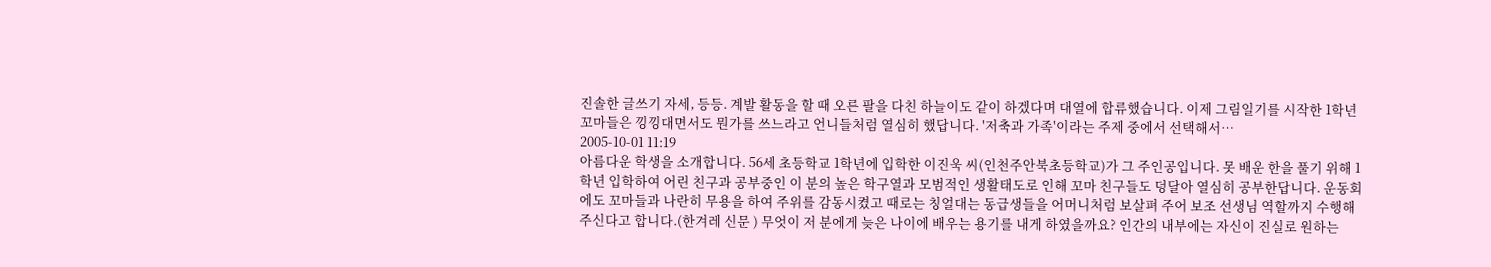진솔한 글쓰기 자세, 등등. 계발 활동을 할 때 오른 팔을 다친 하늘이도 같이 하겠다며 대열에 합류했습니다. 이제 그림일기를 시작한 1학년 꼬마들은 낑낑대면서도 뭔가를 쓰느라고 언니들처럼 열심히 했답니다. '저축과 가족'이라는 주제 중에서 선택해서…
2005-10-01 11:19
아름다운 학생을 소개합니다. 56세 초등학교 1학년에 입학한 이진욱 씨(인천주안북초등학교)가 그 주인공입니다. 못 배운 한을 풀기 위해 1학년 입학하여 어린 친구과 공부중인 이 분의 높은 학구열과 모범적인 생활태도로 인해 꼬마 친구들도 덩달아 열심히 공부한답니다. 운동회에도 꼬마들과 나란히 무용을 하여 주위를 감동시켰고 때로는 칭얼대는 동급생들을 어머니처럼 보살펴 주어 보조 선생님 역할까지 수행해 주신다고 합니다.(한겨레 신문 ) 무엇이 저 분에게 늦은 나이에 배우는 용기를 내게 하였을까요? 인간의 내부에는 자신이 진실로 원하는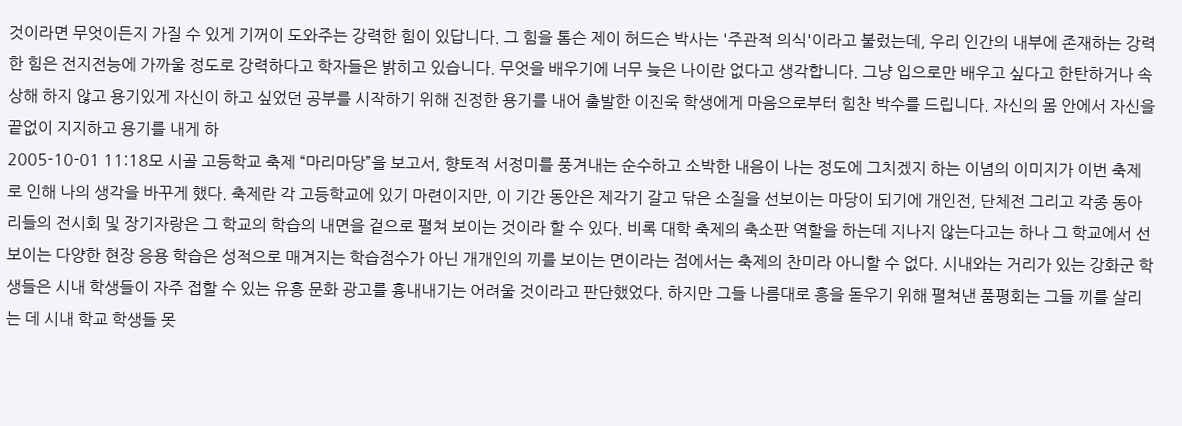것이라면 무엇이든지 가질 수 있게 기꺼이 도와주는 강력한 힘이 있답니다. 그 힘을 톰슨 제이 허드슨 박사는 '주관적 의식'이라고 불렀는데, 우리 인간의 내부에 존재하는 강력한 힘은 전지전능에 가까울 정도로 강력하다고 학자들은 밝히고 있습니다. 무엇을 배우기에 너무 늦은 나이란 없다고 생각합니다. 그냥 입으로만 배우고 싶다고 한탄하거나 속상해 하지 않고 용기있게 자신이 하고 싶었던 공부를 시작하기 위해 진정한 용기를 내어 출발한 이진욱 학생에게 마음으로부터 힘찬 박수를 드립니다. 자신의 몸 안에서 자신을 끝없이 지지하고 용기를 내게 하
2005-10-01 11:18모 시골 고등학교 축제 “마리마당”을 보고서, 향토적 서정미를 풍겨내는 순수하고 소박한 내음이 나는 정도에 그치겠지 하는 이념의 이미지가 이번 축제로 인해 나의 생각을 바꾸게 했다. 축제란 각 고등학교에 있기 마련이지만, 이 기간 동안은 제각기 갈고 닦은 소질을 선보이는 마당이 되기에 개인전, 단체전 그리고 각종 동아리들의 전시회 및 장기자랑은 그 학교의 학습의 내면을 겉으로 펼쳐 보이는 것이라 할 수 있다. 비록 대학 축제의 축소판 역할을 하는데 지나지 않는다고는 하나 그 학교에서 선보이는 다양한 현장 응용 학습은 성적으로 매겨지는 학습점수가 아닌 개개인의 끼를 보이는 면이라는 점에서는 축제의 찬미라 아니할 수 없다. 시내와는 거리가 있는 강화군 학생들은 시내 학생들이 자주 접할 수 있는 유흥 문화 광고를 흉내내기는 어려울 것이라고 판단했었다. 하지만 그들 나름대로 흥을 돋우기 위해 펼쳐낸 품평회는 그들 끼를 살리는 데 시내 학교 학생들 못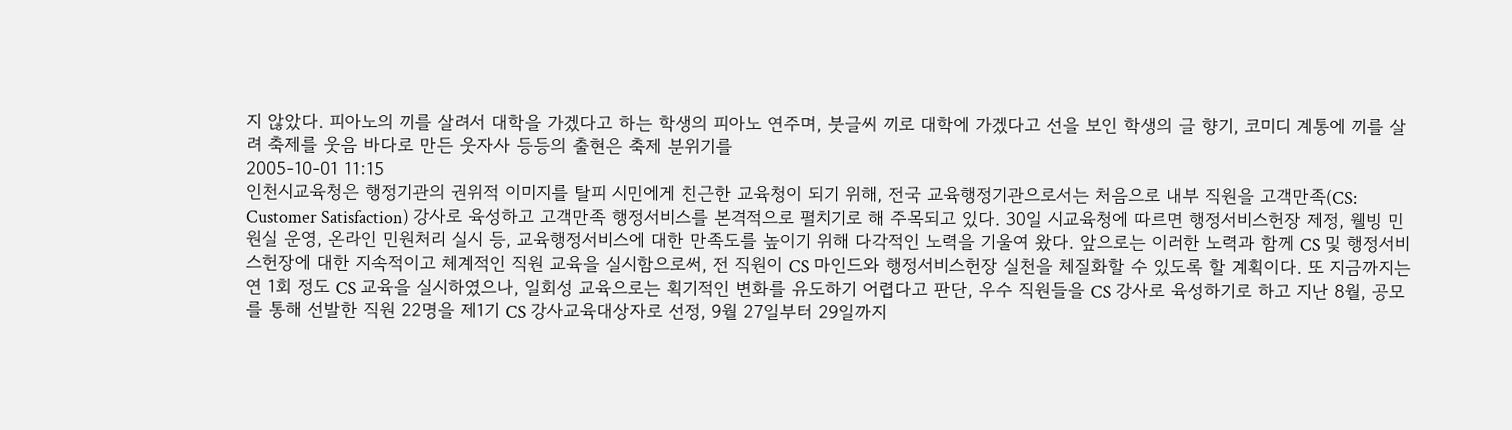지 않았다. 피아노의 끼를 살려서 대학을 가겠다고 하는 학생의 피아노 연주며, 붓글씨 끼로 대학에 가겠다고 선을 보인 학생의 글 향기, 코미디 계통에 끼를 살려 축제를 웃음 바다로 만든 웃자사 등등의 출현은 축제 분위기를
2005-10-01 11:15
인천시교육청은 행정기관의 권위적 이미지를 탈피 시민에게 친근한 교육청이 되기 위해, 전국 교육행정기관으로서는 처음으로 내부 직원을 고객만족(CS: Customer Satisfaction) 강사로 육성하고 고객만족 행정서비스를 본격적으로 펼치기로 해 주목되고 있다. 30일 시교육청에 따르면 행정서비스헌장 제정, 웰빙 민원실 운영, 온라인 민원처리 실시 등, 교육행정서비스에 대한 만족도를 높이기 위해 다각적인 노력을 기울여 왔다. 앞으로는 이러한 노력과 함께 CS 및 행정서비스헌장에 대한 지속적이고 체계적인 직원 교육을 실시함으로써, 전 직원이 CS 마인드와 행정서비스헌장 실천을 체질화할 수 있도록 할 계획이다. 또 지금까지는 연 1회 정도 CS 교육을 실시하였으나, 일회성 교육으로는 획기적인 변화를 유도하기 어렵다고 판단, 우수 직원들을 CS 강사로 육성하기로 하고 지난 8월, 공모를 통해 선발한 직원 22명을 제1기 CS 강사교육대상자로 선정, 9월 27일부터 29일까지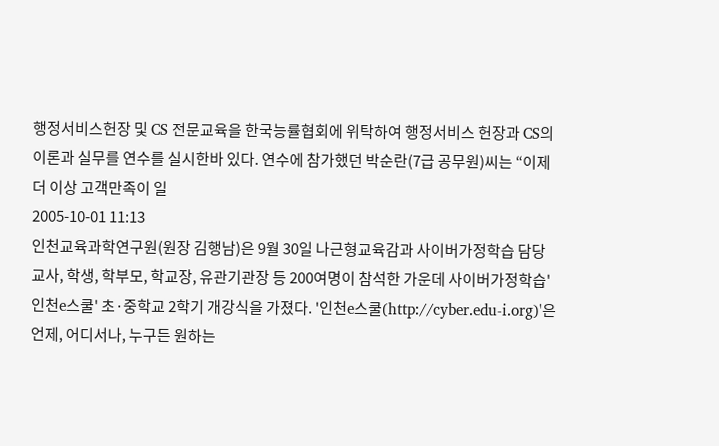행정서비스헌장 및 CS 전문교육을 한국능률협회에 위탁하여 행정서비스 헌장과 CS의 이론과 실무를 연수를 실시한바 있다. 연수에 참가했던 박순란(7급 공무원)씨는 “이제 더 이상 고객만족이 일
2005-10-01 11:13
인천교육과학연구원(원장 김행남)은 9월 30일 나근형교육감과 사이버가정학습 담당교사, 학생, 학부모, 학교장, 유관기관장 등 200여명이 참석한 가운데 사이버가정학습'인천e스쿨' 초·중학교 2학기 개강식을 가졌다. '인천e스쿨(http://cyber.edu-i.org)'은 언제, 어디서나, 누구든 원하는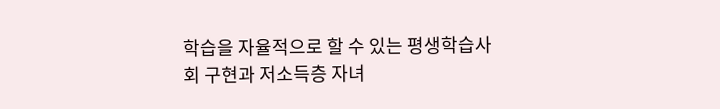학습을 자율적으로 할 수 있는 평생학습사회 구현과 저소득층 자녀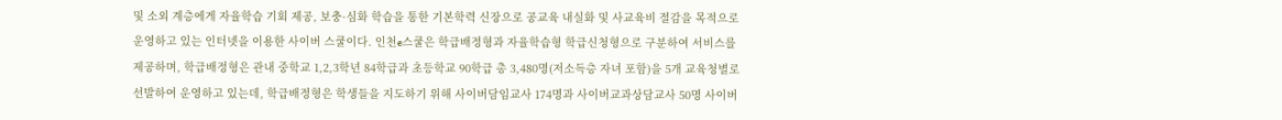및 소외 계층에게 자율학습 기회 제공, 보충·심화 학습을 통한 기본학력 신장으로 공교육 내실화 및 사교육비 절감을 목적으로 운영하고 있는 인터넷을 이용한 사이버 스쿨이다. 인천e스쿨은 학급배정형과 자율학습형 학급신청형으로 구분하여 서비스를 제공하며, 학급배정형은 관내 중학교 1,2,3학년 84학급과 초등학교 90학급 총 3,480명(저소득층 자녀 포함)을 5개 교육청별로 선발하여 운영하고 있는데, 학급배정형은 학생들을 지도하기 위해 사이버담임교사 174명과 사이버교과상담교사 50명 사이버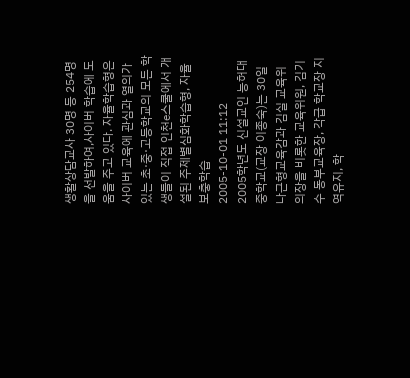생활상담교사 30명 등 254명을 선발하여,사이버 학습에 도움을 주고 있다. 자율학습형은 사이버 교육에 관심과 열의가 있는 초·중·고등학교의 모든 학생들이 직접 인천e스쿨에서 개설된 주제별심화학습형, 자율보충학습
2005-10-01 11:12
2005학년도 신설교인 능허대중학교(교장 이종숙)는 30일 나근형교육감과 김실 교육위 의장을 비롯한 교육위원, 김기수 동부교육장, 각급 학교장 지역유지, 학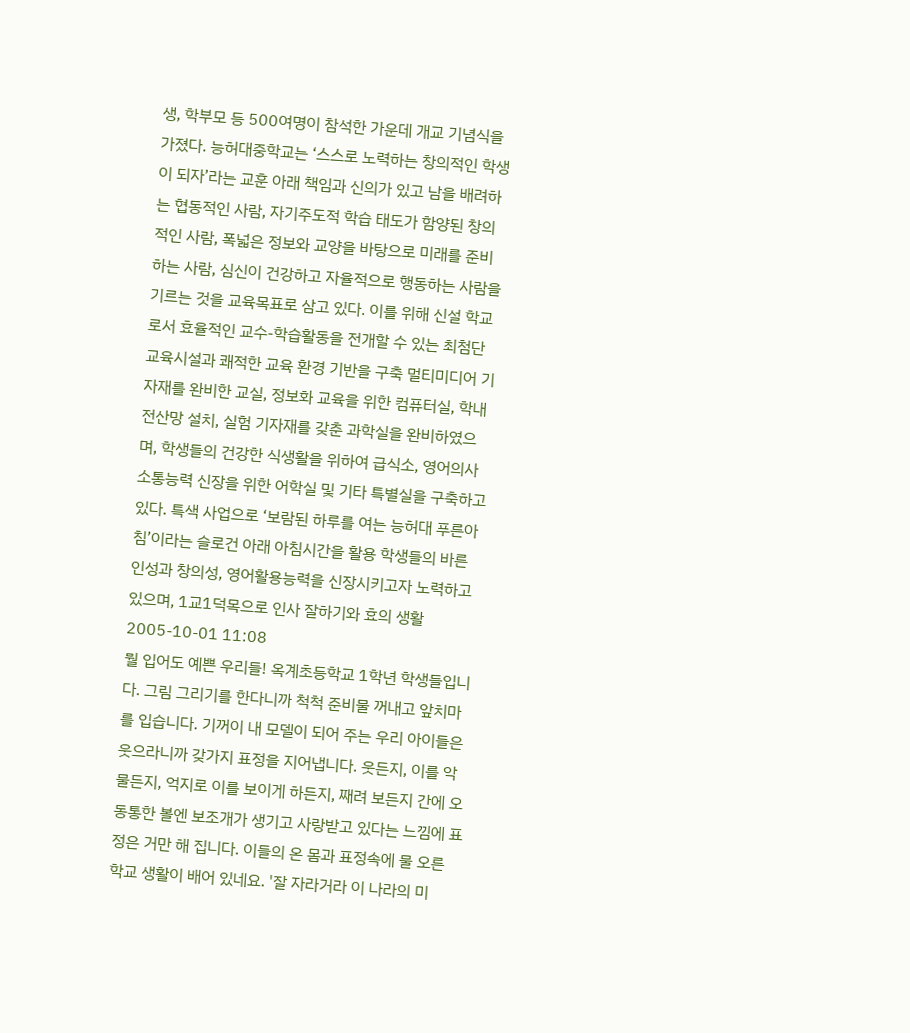생, 학부모 등 500여명이 참석한 가운데 개교 기념식을 가졌다. 능허대중학교는 ‘스스로 노력하는 창의적인 학생이 되자’라는 교훈 아래 책임과 신의가 있고 남을 배려하는 협동적인 사람, 자기주도적 학습 태도가 함양된 창의적인 사람, 폭넓은 정보와 교양을 바탕으로 미래를 준비하는 사람, 심신이 건강하고 자율적으로 행동하는 사람을 기르는 것을 교육목표로 삼고 있다. 이를 위해 신설 학교로서 효율적인 교수-학습활동을 전개할 수 있는 최첨단 교육시설과 쾌적한 교육 환경 기반을 구축 멀티미디어 기자재를 완비한 교실, 정보화 교육을 위한 컴퓨터실, 학내 전산망 설치, 실험 기자재를 갖춘 과학실을 완비하였으며, 학생들의 건강한 식생활을 위하여 급식소, 영어의사소통능력 신장을 위한 어학실 및 기타 특별실을 구축하고 있다. 특색 사업으로 ‘보람된 하루를 여는 능허대 푸른아침’이라는 슬로건 아래 아침시간을 활용 학생들의 바른 인성과 창의성, 영어활용능력을 신장시키고자 노력하고 있으며, 1교1덕목으로 인사 잘하기와 효의 생활
2005-10-01 11:08
뭘 입어도 예쁜 우리들! 옥계초등학교 1학년 학생들입니다. 그림 그리기를 한다니까 척척 준비물 꺼내고 앞치마를 입습니다. 기꺼이 내 모델이 되어 주는 우리 아이들은 웃으라니까 갖가지 표정을 지어냅니다. 웃든지, 이를 악물든지, 억지로 이를 보이게 하든지, 째려 보든지 간에 오동통한 볼엔 보조개가 생기고 사랑받고 있다는 느낌에 표정은 거만 해 집니다. 이들의 온 몸과 표정속에 물 오른 학교 생활이 배어 있네요. '잘 자라거라 이 나라의 미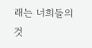래는 너희들의 것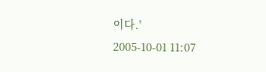이다.'
2005-10-01 11:07